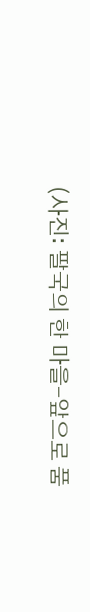(사진: 팔국의 한 마을-앞으로 품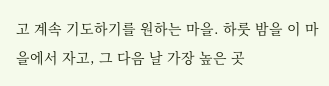고 계속 기도하기를 원하는 마을. 하룻 밤을 이 마을에서 자고, 그 다음 날 가장 높은 곳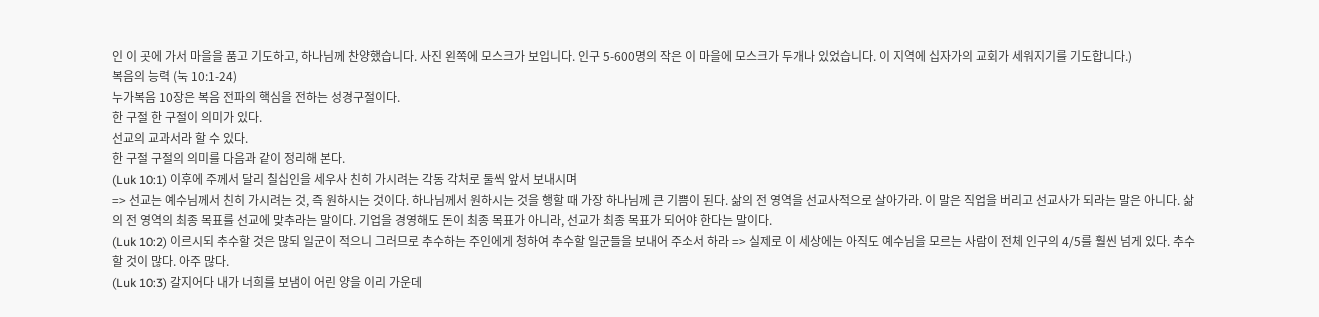인 이 곳에 가서 마을을 품고 기도하고, 하나님께 찬양했습니다. 사진 왼쪽에 모스크가 보입니다. 인구 5-600명의 작은 이 마을에 모스크가 두개나 있었습니다. 이 지역에 십자가의 교회가 세워지기를 기도합니다.)
복음의 능력 (눅 10:1-24)
누가복음 10장은 복음 전파의 핵심을 전하는 성경구절이다.
한 구절 한 구절이 의미가 있다.
선교의 교과서라 할 수 있다.
한 구절 구절의 의미를 다음과 같이 정리해 본다.
(Luk 10:1) 이후에 주께서 달리 칠십인을 세우사 친히 가시려는 각동 각처로 둘씩 앞서 보내시며
=> 선교는 예수님께서 친히 가시려는 것, 즉 원하시는 것이다. 하나님께서 원하시는 것을 행할 때 가장 하나님께 큰 기쁨이 된다. 삶의 전 영역을 선교사적으로 살아가라. 이 말은 직업을 버리고 선교사가 되라는 말은 아니다. 삶의 전 영역의 최종 목표를 선교에 맞추라는 말이다. 기업을 경영해도 돈이 최종 목표가 아니라, 선교가 최종 목표가 되어야 한다는 말이다.
(Luk 10:2) 이르시되 추수할 것은 많되 일군이 적으니 그러므로 추수하는 주인에게 청하여 추수할 일군들을 보내어 주소서 하라 => 실제로 이 세상에는 아직도 예수님을 모르는 사람이 전체 인구의 4/5를 훨씬 넘게 있다. 추수 할 것이 많다. 아주 많다.
(Luk 10:3) 갈지어다 내가 너희를 보냄이 어린 양을 이리 가운데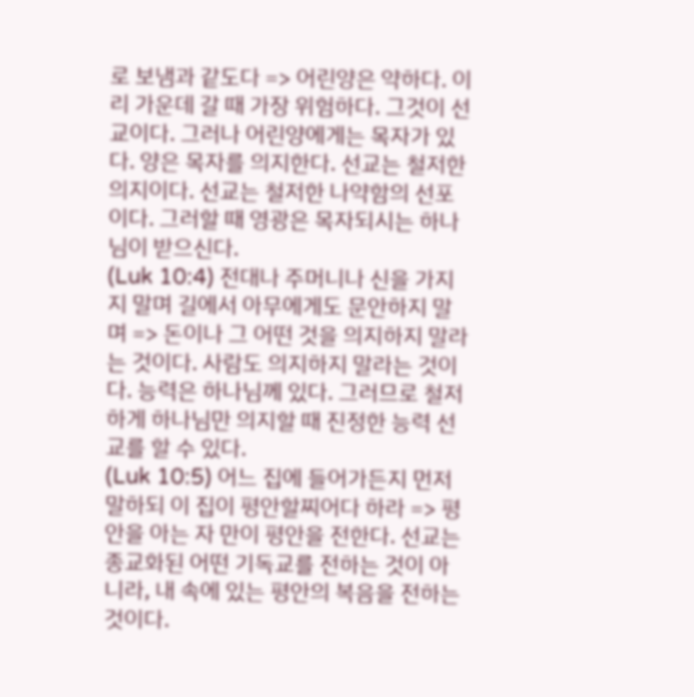로 보냄과 같도다 => 어린양은 약하다. 이리 가운데 갈 때 가장 위험하다. 그것이 선교이다. 그러나 어린양에게는 목자가 있다. 양은 목자를 의지한다. 선교는 철저한 의지이다. 선교는 철저한 나약함의 선포이다. 그러할 때 영광은 목자되시는 하나님이 받으신다.
(Luk 10:4) 전대나 주머니나 신을 가지지 말며 길에서 아무에게도 문안하지 말며 => 돈이나 그 어떤 것을 의지하지 말라는 것이다. 사람도 의지하지 말라는 것이다. 능력은 하나님께 있다. 그러므로 철저하게 하나님만 의지할 때 진정한 능력 선교를 할 수 있다.
(Luk 10:5) 어느 집에 들어가든지 먼저 말하되 이 집이 평안할찌어다 하라 => 평안을 아는 자 만이 평안을 전한다. 선교는 종교화된 어떤 기독교를 전하는 것이 아니라, 내 속에 있는 평안의 복음을 전하는 것이다.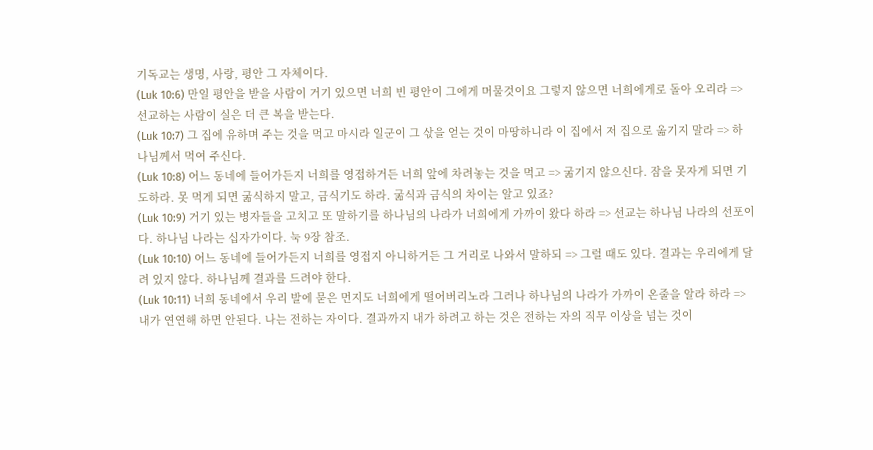기독교는 생명, 사랑, 평안 그 자체이다.
(Luk 10:6) 만일 평안을 받을 사람이 거기 있으면 너희 빈 평안이 그에게 머물것이요 그렇지 않으면 너희에게로 돌아 오리라 => 선교하는 사람이 실은 더 큰 복을 받는다.
(Luk 10:7) 그 집에 유하며 주는 것을 먹고 마시라 일군이 그 삯을 얻는 것이 마땅하니라 이 집에서 저 집으로 옮기지 말라 => 하나님께서 먹여 주신다.
(Luk 10:8) 어느 동네에 들어가든지 너희를 영접하거든 너희 앞에 차려놓는 것을 먹고 => 굶기지 않으신다. 잠을 못자게 되면 기도하라. 못 먹게 되면 굶식하지 말고, 금식기도 하라. 굶식과 금식의 차이는 알고 있죠?
(Luk 10:9) 거기 있는 병자들을 고치고 또 말하기를 하나님의 나라가 너희에게 가까이 왔다 하라 => 선교는 하나님 나라의 선포이다. 하나님 나라는 십자가이다. 눅 9장 참조.
(Luk 10:10) 어느 동네에 들어가든지 너희를 영접지 아니하거든 그 거리로 나와서 말하되 => 그럴 때도 있다. 결과는 우리에게 달려 있지 않다. 하나님께 결과를 드려야 한다.
(Luk 10:11) 너희 동네에서 우리 발에 묻은 먼지도 너희에게 떨어버리노라 그러나 하나님의 나라가 가까이 온줄을 알라 하라 => 내가 연연해 하면 안된다. 나는 전하는 자이다. 결과까지 내가 하려고 하는 것은 전하는 자의 직무 이상을 넘는 것이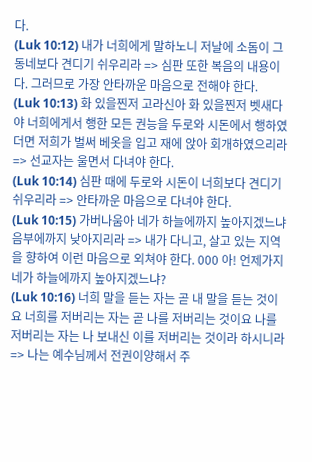다.
(Luk 10:12) 내가 너희에게 말하노니 저날에 소돔이 그 동네보다 견디기 쉬우리라 => 심판 또한 복음의 내용이다. 그러므로 가장 안타까운 마음으로 전해야 한다.
(Luk 10:13) 화 있을찐저 고라신아 화 있을찐저 벳새다야 너희에게서 행한 모든 권능을 두로와 시돈에서 행하였더면 저희가 벌써 베옷을 입고 재에 앉아 회개하였으리라 => 선교자는 울면서 다녀야 한다.
(Luk 10:14) 심판 때에 두로와 시돈이 너희보다 견디기 쉬우리라 => 안타까운 마음으로 다녀야 한다.
(Luk 10:15) 가버나움아 네가 하늘에까지 높아지겠느냐 음부에까지 낮아지리라 => 내가 다니고, 살고 있는 지역을 향하여 이런 마음으로 외쳐야 한다. 000 아! 언제가지 네가 하늘에까지 높아지겠느냐?
(Luk 10:16) 너희 말을 듣는 자는 곧 내 말을 듣는 것이요 너희를 저버리는 자는 곧 나를 저버리는 것이요 나를 저버리는 자는 나 보내신 이를 저버리는 것이라 하시니라 => 나는 예수님께서 전권이양해서 주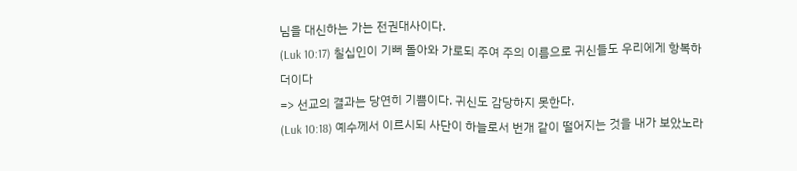님을 대신하는 가는 전권대사이다.
(Luk 10:17) 칠십인이 기뻐 돌아와 가로되 주여 주의 이름으로 귀신들도 우리에게 항복하더이다
=> 선교의 결과는 당연히 기쁨이다. 귀신도 감당하지 못한다.
(Luk 10:18) 예수께서 이르시되 사단이 하늘로서 번개 같이 떨어지는 것을 내가 보았노라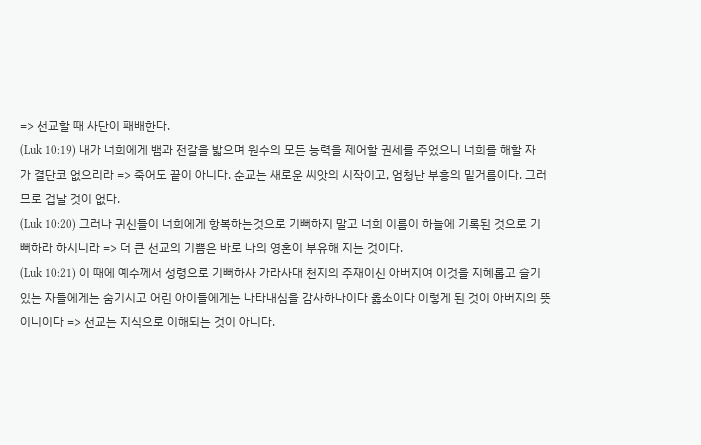=> 선교할 때 사단이 패배한다.
(Luk 10:19) 내가 너희에게 뱀과 전갈을 밟으며 원수의 모든 능력을 제어할 권세를 주었으니 너희를 해할 자가 결단코 없으리라 => 죽어도 끝이 아니다. 순교는 새로운 씨앗의 시작이고, 엄청난 부흥의 밑거름이다. 그러므로 겁날 것이 없다.
(Luk 10:20) 그러나 귀신들이 너희에게 항복하는것으로 기뻐하지 말고 너희 이름이 하늘에 기록된 것으로 기뻐하라 하시니라 => 더 큰 선교의 기쁨은 바로 나의 영혼이 부유해 지는 것이다.
(Luk 10:21) 이 때에 예수께서 성령으로 기뻐하사 가라사대 천지의 주재이신 아버지여 이것을 지혜롭고 슬기있는 자들에게는 숨기시고 어린 아이들에게는 나타내심을 감사하나이다 옳소이다 이렇게 된 것이 아버지의 뜻이니이다 => 선교는 지식으로 이해되는 것이 아니다.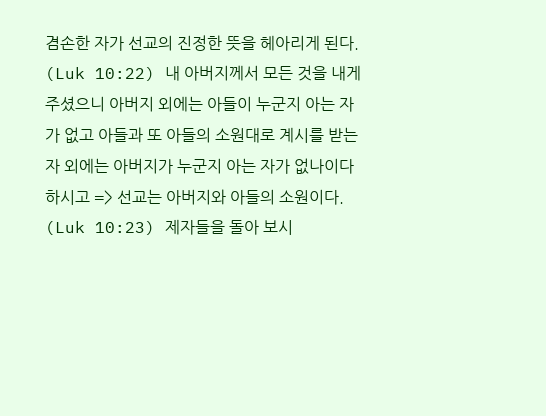겸손한 자가 선교의 진정한 뜻을 헤아리게 된다.
(Luk 10:22) 내 아버지께서 모든 것을 내게 주셨으니 아버지 외에는 아들이 누군지 아는 자가 없고 아들과 또 아들의 소원대로 계시를 받는 자 외에는 아버지가 누군지 아는 자가 없나이다 하시고 => 선교는 아버지와 아들의 소원이다.
(Luk 10:23) 제자들을 돌아 보시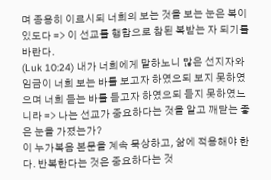며 종용히 이르시되 너희의 보는 것을 보는 눈은 복이 있도다 => 이 선교를 행함으로 참된 복받는 자 되기를 바란다.
(Luk 10:24) 내가 너희에게 말하노니 많은 선지자와 임금이 너희 보는 바를 보고자 하였으되 보지 못하였으며 너희 듣는 바를 듣고자 하였으되 듣지 못하였느니라 => 나는 선교가 중요하다는 것을 알고 깨닫는 좋은 눈을 가졌는가?
이 누가복음 본문을 계속 묵상하고, 삶에 적용해야 한다. 반복한다는 것은 중요하다는 것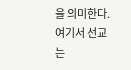을 의미한다. 여기서 선교는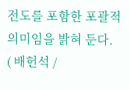전도를 포함한 포괄적 의미임을 밝혀 둔다.
( 배헌석 /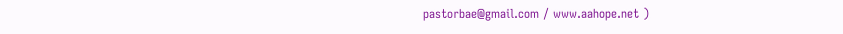pastorbae@gmail.com / www.aahope.net )